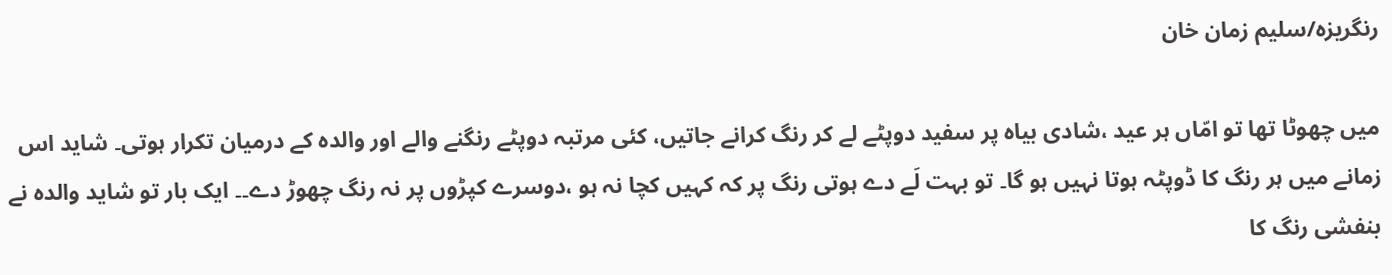رنگریزہ/سلیم زمان خان

میں چھوٹا تھا تو امّاں ہر عید ،شادی بیاہ پر سفید دوپٹے لے کر رنگ کرانے جاتیں، کئی مرتبہ دوپٹے رنگنے والے اور والدہ کے درمیان تکرار ہوتی۔ شاید اس زمانے میں ہر رنگ کا ڈوپٹہ ہوتا نہیں ہو گا۔ تو بہت لَے دے ہوتی رنگ پر کہ کہیں کچا نہ ہو ،دوسرے کپڑوں پر نہ رنگ چھوڑ دے۔۔ ایک بار تو شاید والدہ نے بنفشی رنگ کا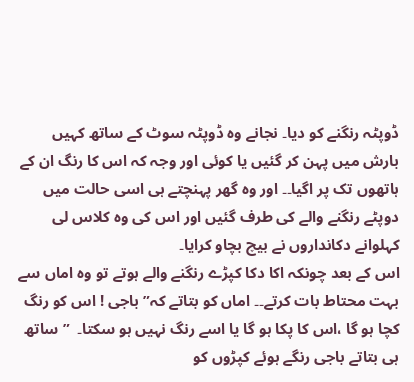ڈوپٹہ رنگنے کو دیا۔ نجانے وہ ڈوپٹہ سوٹ کے ساتھ کہیں بارش میں پہن کر گئیں یا کوئی اور وجہ کہ اس کا رنگ ان کے ہاتھوں تک پر اگیا۔۔ اور وہ گھر پہنچتے ہی اسی حالت میں دوپٹے رنگنے والے کی طرف گئیں اور اس کی وہ کلاس لی کہلوانے دکانداروں نے بیچ بچاو کرایا۔
اس کے بعد چونکہ اکا دکا کپڑے رنگنے والے ہوتے تو وہ اماں سے بہت محتاط بات کرتے۔۔ اماں کو بتاتے کہ” باجی ! اس کو رنگ کچا ہو گا ،اس کا پکا ہو گا یا اسے رنگ نہیں ہو سکتا۔  ” ساتھ ہی بتاتے باجی رنگے ہوئے کپڑوں کو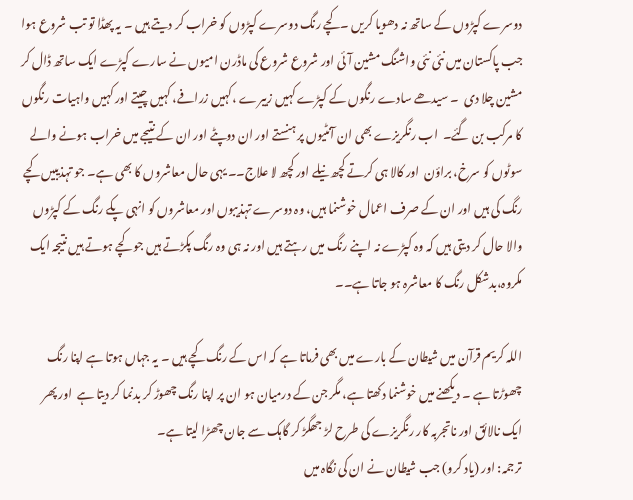دوسرے کپڑوں کے ساتھ نہ دھویا کریں ۔کچے رنگ دوسرے کپڑوں کو خراب کر دیتے ہیں ۔ یہ پھڈا تو تب شروع ہوا جب پاکستان میں نئی نئی واشنگ مشین آئی اور شروع شروع کی ماڈرن امیوں نے سارے کپڑے ایک ساتھ ڈال کر مشین چلا دی  ۔ سیدھے سادے رنگوں کے کپڑے کہیں زیبرے ،کہیں زرافے، کہیں چیتے اور کہیں واہیات رنگوں کا مرکب بن گئے۔  اب رنگریزے بھی ان آنٹیوں پر ہنستے اور ان دوپٹے اور ان کے نتیجے میں خراب ہونے والے سوٹوں کو سرخ، براؤن  اور کالا ہی کرتے کچھ نیلے اور کچھ لا علاج۔۔ یہی حال معاشروں کا بھی ہے۔ جو تہذیبیں کچے رنگ کی ہیں اور ان کے صرف اعمال خوشنما ہیں، وہ دوسرے تہذیبوں اور معاشروں کو انہی پکے رنگ کے کپڑوں والا حال کر دیتی ہیں کہ وہ کپڑے نہ اپنے رنگ میں رہتے ہیں اور نہ ہی وہ رنگ پکڑتے ہیں جو کچے ہوتے ہیں نتیجہ ایک مکروہ،بدشکل رنگ کا معاشرہ ہو جاتا ہے۔۔

اللہ کریم قرآن میں شیطان کے بارے میں بھی فرماتا ہے کہ اس کے رنگ کچے ہیں ۔ یہ جہاں ہوتا ہے اپنا رنگ چھوڑتا ہے ۔ دیکھنے میں خوشنما دکھتا ہے، مگر جن کے درمیان ہو ان پر اپنا رنگ چھوڑ کر بدنما کر دیتا ہے  اور پھر ایک نالائق اور ناتجربہ کار رنگریزے کی طرح لڑ جھگڑ کر گاہک سے جان چھڑا لیتا ہے۔
ترجمہ: اور (یاد کرو) جب شیطان نے ان کی نگاہ میں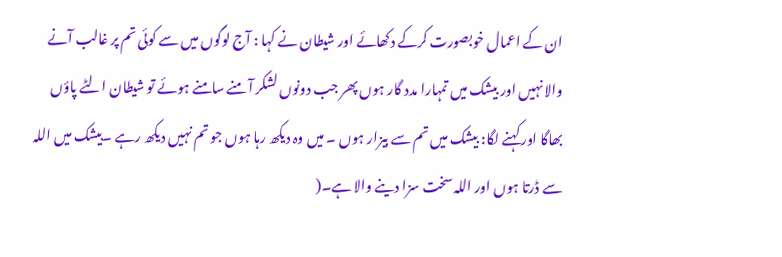ان کے اعمال خوبصورت کرکے دکھائے اور شیطان نے کہا : آج لوگوں میں سے کوئی تم پر غالب آنے والا نہیں اور بیشک میں تمہارا مدد گار ہوں پھر جب دونوں لشکر آ منے سامنے ہوئے تو شیطان الٹے پاؤں بھاگا اور کہنے لگا: بیشک میں تم سے بیزار ہوں ۔ میں وہ دیکھ رہا ہوں جو تم نہیں دیکھ رہے ۔بیشک میں اللہ سے ڈرتا ہوں اور اللہ سخت سزا دینے والا ہے۔(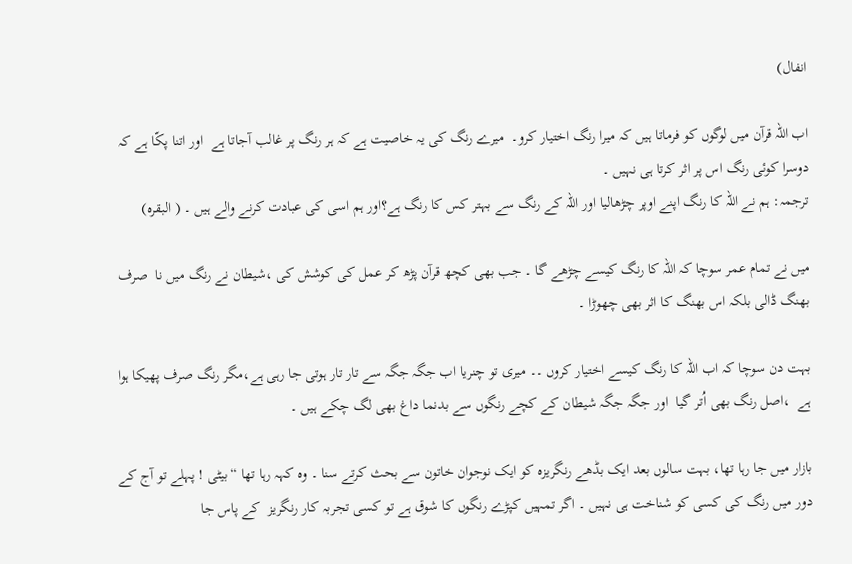انفال)

اب اللہ قرآن میں لوگوں کو فرماتا ہیں کہ میرا رنگ اختیار کرو۔  میرے رنگ کی یہ خاصیت ہے کہ ہر رنگ پر غالب آجاتا ہے  اور اتنا پکّا ہے کہ دوسرا کوئی رنگ اس پر اثر کرتا ہی نہیں ۔
ترجمہ: ہم نے اللہ کا رنگ اپنے اوپر چڑھالیا اور اللہ کے رنگ سے بہتر کس کا رنگ ہے؟اور ہم اسی کی عبادت کرنے والے ہیں ۔ ( البقرہ)

میں نے تمام عمر سوچا کہ اللہ کا رنگ کیسے چڑھے گا ۔ جب بھی کچھ قرآن پڑھ کر عمل کی کوشش کی ،شیطان نے رنگ میں نا  صرف بھنگ ڈالی بلکہ اس بھنگ کا اثر بھی چھوڑا ۔

بہت دن سوچا کہ اب اللہ کا رنگ کیسے اختیار کروں ۔۔ میری تو چنریا اب جگہ جگہ سے تار تار ہوتی جا رہی ہے،مگر رنگ صرف پھیکا ہوا ہے  ،اصل رنگ بھی اُتر گیا  اور جگہ جگہ شیطان کے کچے رنگوں سے بدنما داغ بھی لگ چکے ہیں ۔

بازار میں جا رہا تھا، بہت سالوں بعد ایک بڈھے رنگریزہ کو ایک نوجوان خاتون سے بحث کرتے سنا ۔ وہ کہہ رہا تھا “بیٹی ! پہلے تو آج کے دور میں رنگ کی کسی کو شناخت ہی نہیں ۔ اگر تمہیں کپڑے رنگوں کا شوق ہے تو کسی تجربہ کار رنگریز  کے پاس جا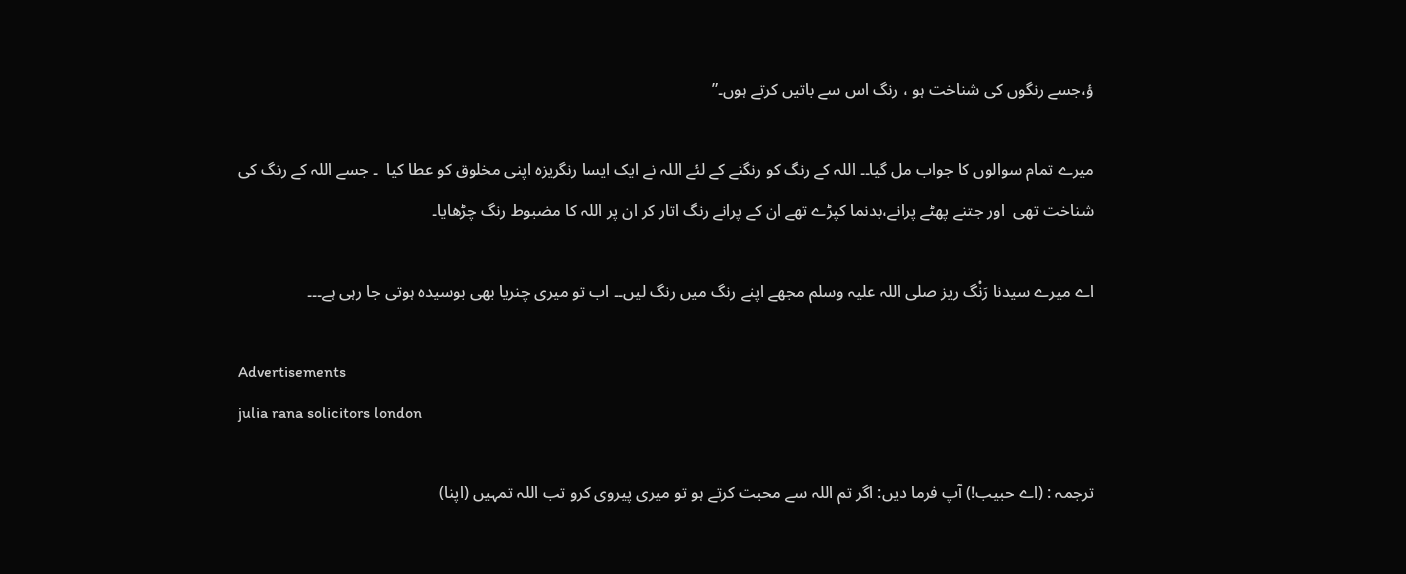ؤ،جسے رنگوں کی شناخت ہو ، رنگ اس سے باتیں کرتے ہوں۔”

میرے تمام سوالوں کا جواب مل گیا۔۔ اللہ کے رنگ کو رنگنے کے لئے اللہ نے ایک ایسا رنگریزہ اپنی مخلوق کو عطا کیا  ۔ جسے اللہ کے رنگ کی شناخت تھی  اور جتنے پھٹے پرانے،بدنما کپڑے تھے ان کے پرانے رنگ اتار کر ان پر اللہ کا مضبوط رنگ چڑھایا۔

اے میرے سیدنا رَنْگ ریز صلی اللہ علیہ وسلم مجھے اپنے رنگ میں رنگ لیں۔۔ اب تو میری چنریا بھی بوسیدہ ہوتی جا رہی ہے۔۔۔

Advertisements
julia rana solicitors london

ترجمہ : (اے حبیب!) آپ فرما دیں: اگر تم اللہ سے محبت کرتے ہو تو میری پیروی کرو تب اللہ تمہیں (اپنا)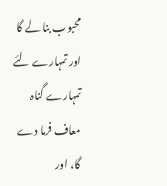محبوب بنا لے گا اور تمہارے لئے تمہارے گناہ معاف فرما دے گا، اور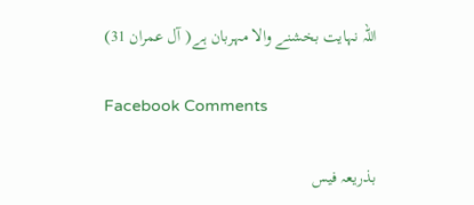اللہ نہایت بخشنے والا مہربان ہے( آل عمران 31)

Facebook Comments

بذریعہ فیس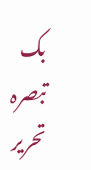بک تبصرہ تحریر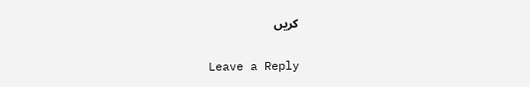کریں

Leave a Reply